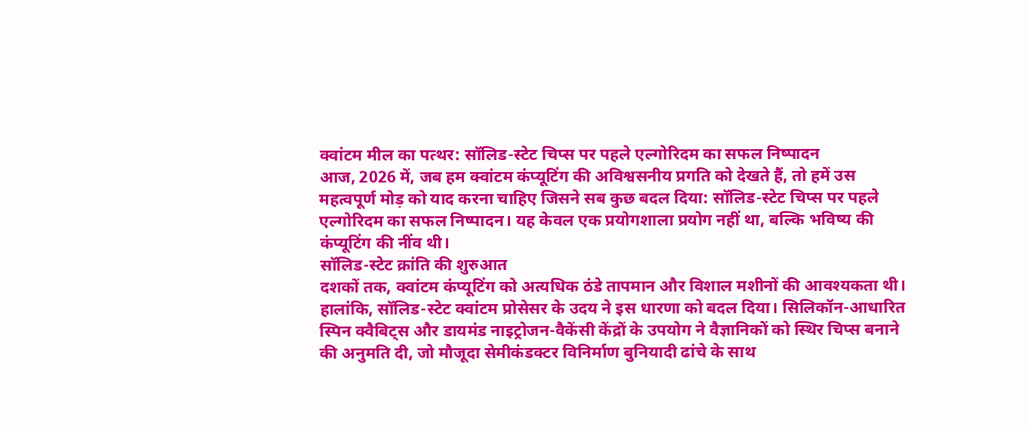क्वांटम मील का पत्थर: सॉलिड-स्टेट चिप्स पर पहले एल्गोरिदम का सफल निष्पादन
आज, 2026 में, जब हम क्वांटम कंप्यूटिंग की अविश्वसनीय प्रगति को देखते हैं, तो हमें उस महत्वपूर्ण मोड़ को याद करना चाहिए जिसने सब कुछ बदल दिया: सॉलिड-स्टेट चिप्स पर पहले एल्गोरिदम का सफल निष्पादन। यह केवल एक प्रयोगशाला प्रयोग नहीं था, बल्कि भविष्य की कंप्यूटिंग की नींव थी।
सॉलिड-स्टेट क्रांति की शुरुआत
दशकों तक, क्वांटम कंप्यूटिंग को अत्यधिक ठंडे तापमान और विशाल मशीनों की आवश्यकता थी। हालांकि, सॉलिड-स्टेट क्वांटम प्रोसेसर के उदय ने इस धारणा को बदल दिया। सिलिकॉन-आधारित स्पिन क्वैबिट्स और डायमंड नाइट्रोजन-वैकेंसी केंद्रों के उपयोग ने वैज्ञानिकों को स्थिर चिप्स बनाने की अनुमति दी, जो मौजूदा सेमीकंडक्टर विनिर्माण बुनियादी ढांचे के साथ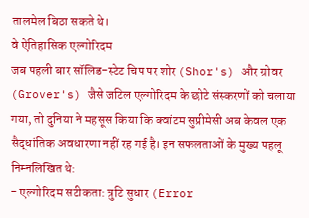तालमेल बिठा सकते थे।
वे ऐतिहासिक एल्गोरिदम
जब पहली बार सॉलिड-स्टेट चिप पर शोर (Shor's) और ग्रोवर (Grover's) जैसे जटिल एल्गोरिदम के छोटे संस्करणों को चलाया गया, तो दुनिया ने महसूस किया कि क्वांटम सुप्रीमेसी अब केवल एक सैद्धांतिक अवधारणा नहीं रह गई है। इन सफलताओं के मुख्य पहलू निम्नलिखित थे:
- एल्गोरिदम सटीकता: त्रुटि सुधार (Error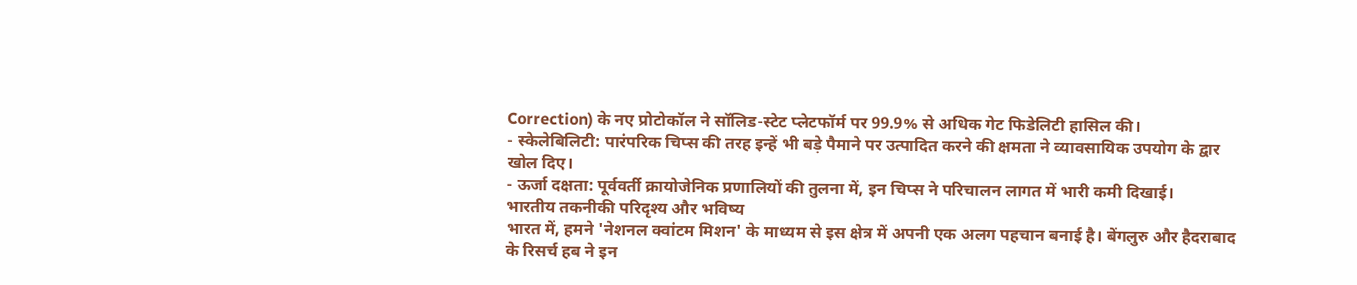Correction) के नए प्रोटोकॉल ने सॉलिड-स्टेट प्लेटफॉर्म पर 99.9% से अधिक गेट फिडेलिटी हासिल की।
- स्केलेबिलिटी: पारंपरिक चिप्स की तरह इन्हें भी बड़े पैमाने पर उत्पादित करने की क्षमता ने व्यावसायिक उपयोग के द्वार खोल दिए।
- ऊर्जा दक्षता: पूर्ववर्ती क्रायोजेनिक प्रणालियों की तुलना में, इन चिप्स ने परिचालन लागत में भारी कमी दिखाई।
भारतीय तकनीकी परिदृश्य और भविष्य
भारत में, हमने 'नेशनल क्वांटम मिशन' के माध्यम से इस क्षेत्र में अपनी एक अलग पहचान बनाई है। बेंगलुरु और हैदराबाद के रिसर्च हब ने इन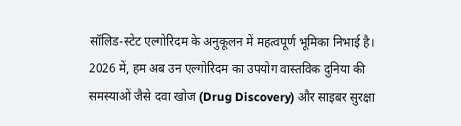सॉलिड-स्टेट एल्गोरिदम के अनुकूलन में महत्वपूर्ण भूमिका निभाई है। 2026 में, हम अब उन एल्गोरिदम का उपयोग वास्तविक दुनिया की समस्याओं जैसे दवा खोज (Drug Discovery) और साइबर सुरक्षा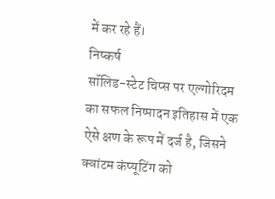में कर रहे हैं।
निष्कर्ष
सॉलिड-स्टेट चिप्स पर एल्गोरिदम का सफल निष्पादन इतिहास में एक ऐसे क्षण के रूप में दर्ज है, जिसने क्वांटम कंप्यूटिंग को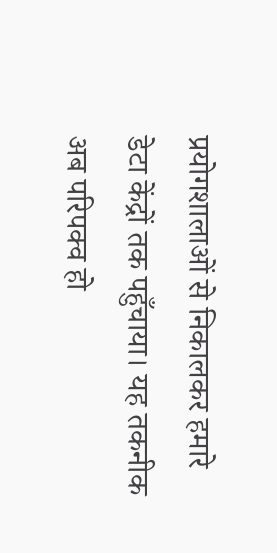प्रयोगशालाओं से निकालकर हमारे डेटा केंद्रों तक पहुँचाया। यह तकनीक अब परिपक्व हो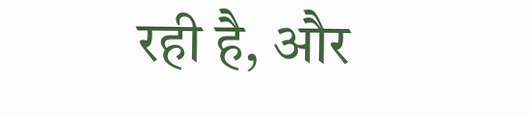रही है, और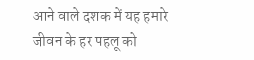आने वाले दशक में यह हमारे जीवन के हर पहलू को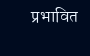प्रभावित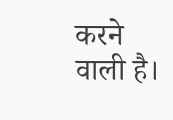करने वाली है।